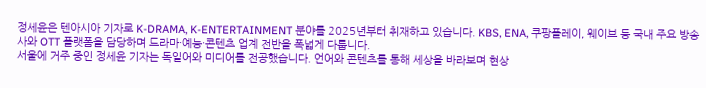정세윤은 텐아시아 기자로 K-DRAMA, K-ENTERTAINMENT 분야를 2025년부터 취재하고 있습니다. KBS, ENA, 쿠팡플레이, 웨이브 등 국내 주요 방송사와 OTT 플랫폼을 담당하며 드라마·예능·콘텐츠 업계 전반을 폭넓게 다룹니다.
서울에 거주 중인 정세윤 기자는 독일어와 미디어를 전공했습니다. 언어와 콘텐츠를 통해 세상을 바라보며 현상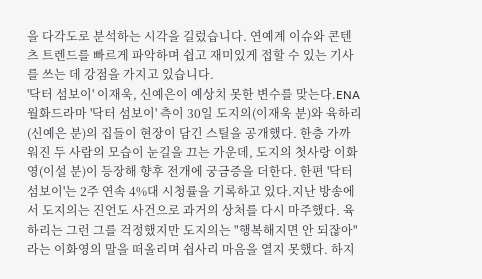을 다각도로 분석하는 시각을 길렀습니다. 연예계 이슈와 콘텐츠 트렌드를 빠르게 파악하며 쉽고 재미있게 접할 수 있는 기사를 쓰는 데 강점을 가지고 있습니다.
'닥터 섬보이' 이재욱, 신예은이 예상치 못한 변수를 맞는다.ENA 월화드라마 '닥터 섬보이' 측이 30일 도지의(이재욱 분)와 육하리(신예은 분)의 집들이 현장이 담긴 스틸을 공개했다. 한층 가까워진 두 사람의 모습이 눈길을 끄는 가운데, 도지의 첫사랑 이화영(이설 분)이 등장해 향후 전개에 궁금증을 더한다. 한편 '닥터 섬보이'는 2주 연속 4%대 시청률을 기록하고 있다.지난 방송에서 도지의는 진언도 사건으로 과거의 상처를 다시 마주했다. 육하리는 그런 그를 걱정했지만 도지의는 "행복해지면 안 되잖아"라는 이화영의 말을 떠올리며 쉽사리 마음을 열지 못했다. 하지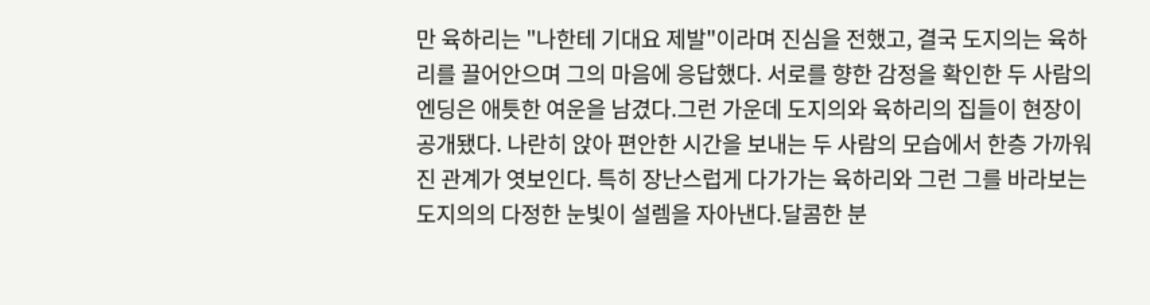만 육하리는 "나한테 기대요 제발"이라며 진심을 전했고, 결국 도지의는 육하리를 끌어안으며 그의 마음에 응답했다. 서로를 향한 감정을 확인한 두 사람의 엔딩은 애틋한 여운을 남겼다.그런 가운데 도지의와 육하리의 집들이 현장이 공개됐다. 나란히 앉아 편안한 시간을 보내는 두 사람의 모습에서 한층 가까워진 관계가 엿보인다. 특히 장난스럽게 다가가는 육하리와 그런 그를 바라보는 도지의의 다정한 눈빛이 설렘을 자아낸다.달콤한 분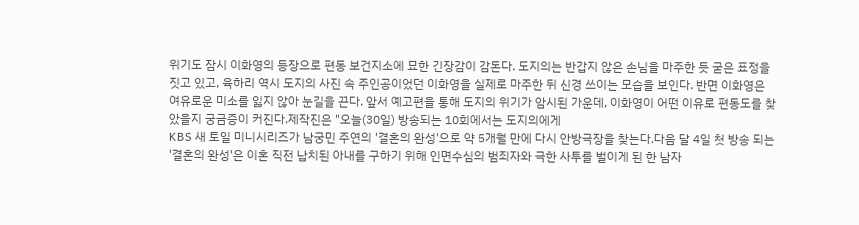위기도 잠시 이화영의 등장으로 편동 보건지소에 묘한 긴장감이 감돈다. 도지의는 반갑지 않은 손님을 마주한 듯 굳은 표정을 짓고 있고, 육하리 역시 도지의 사진 속 주인공이었던 이화영을 실제로 마주한 뒤 신경 쓰이는 모습을 보인다. 반면 이화영은 여유로운 미소를 잃지 않아 눈길을 끈다. 앞서 예고편을 통해 도지의 위기가 암시된 가운데, 이화영이 어떤 이유로 편동도를 찾았을지 궁금증이 커진다.제작진은 "오늘(30일) 방송되는 10회에서는 도지의에게
KBS 새 토일 미니시리즈가 남궁민 주연의 '결혼의 완성'으로 약 5개월 만에 다시 안방극장을 찾는다.다음 달 4일 첫 방송 되는 '결혼의 완성'은 이혼 직전 납치된 아내를 구하기 위해 인면수심의 범죄자와 극한 사투를 벌이게 된 한 남자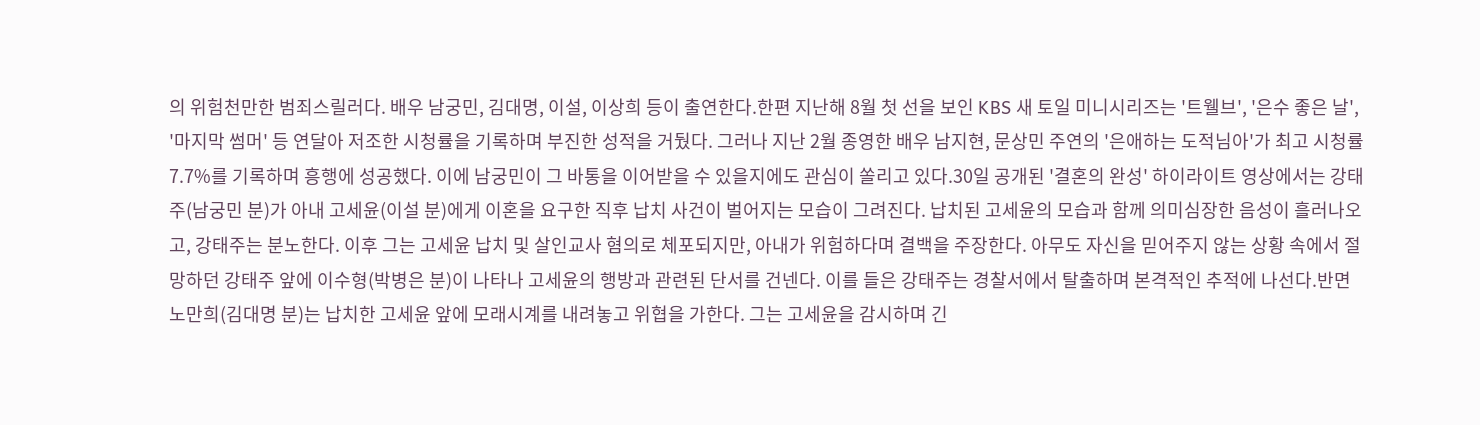의 위험천만한 범죄스릴러다. 배우 남궁민, 김대명, 이설, 이상희 등이 출연한다.한편 지난해 8월 첫 선을 보인 KBS 새 토일 미니시리즈는 '트웰브', '은수 좋은 날', '마지막 썸머' 등 연달아 저조한 시청률을 기록하며 부진한 성적을 거뒀다. 그러나 지난 2월 종영한 배우 남지현, 문상민 주연의 '은애하는 도적님아'가 최고 시청률 7.7%를 기록하며 흥행에 성공했다. 이에 남궁민이 그 바통을 이어받을 수 있을지에도 관심이 쏠리고 있다.30일 공개된 '결혼의 완성' 하이라이트 영상에서는 강태주(남궁민 분)가 아내 고세윤(이설 분)에게 이혼을 요구한 직후 납치 사건이 벌어지는 모습이 그려진다. 납치된 고세윤의 모습과 함께 의미심장한 음성이 흘러나오고, 강태주는 분노한다. 이후 그는 고세윤 납치 및 살인교사 혐의로 체포되지만, 아내가 위험하다며 결백을 주장한다. 아무도 자신을 믿어주지 않는 상황 속에서 절망하던 강태주 앞에 이수형(박병은 분)이 나타나 고세윤의 행방과 관련된 단서를 건넨다. 이를 들은 강태주는 경찰서에서 탈출하며 본격적인 추적에 나선다.반면 노만희(김대명 분)는 납치한 고세윤 앞에 모래시계를 내려놓고 위협을 가한다. 그는 고세윤을 감시하며 긴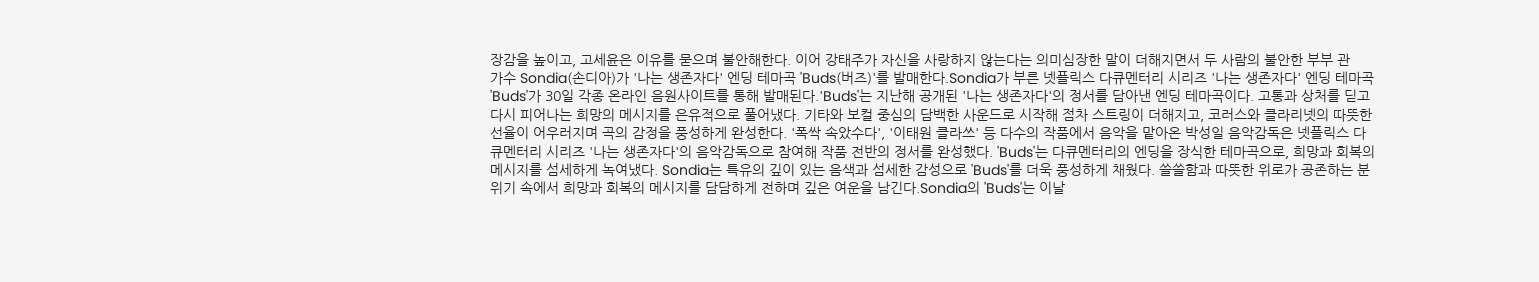장감을 높이고, 고세윤은 이유를 묻으며 불안해한다. 이어 강태주가 자신을 사랑하지 않는다는 의미심장한 말이 더해지면서 두 사람의 불안한 부부 관
가수 Sondia(손디아)가 '나는 생존자다' 엔딩 테마곡 'Buds(버즈)'를 발매한다.Sondia가 부른 넷플릭스 다큐멘터리 시리즈 '나는 생존자다' 엔딩 테마곡 'Buds'가 30일 각종 온라인 음원사이트를 통해 발매된다.'Buds'는 지난해 공개된 '나는 생존자다'의 정서를 담아낸 엔딩 테마곡이다. 고통과 상처를 딛고 다시 피어나는 희망의 메시지를 은유적으로 풀어냈다. 기타와 보컬 중심의 담백한 사운드로 시작해 점차 스트링이 더해지고, 코러스와 클라리넷의 따뜻한 선율이 어우러지며 곡의 감정을 풍성하게 완성한다. '폭싹 속았수다', '이태원 클라쓰' 등 다수의 작품에서 음악을 맡아온 박성일 음악감독은 넷플릭스 다큐멘터리 시리즈 '나는 생존자다'의 음악감독으로 참여해 작품 전반의 정서를 완성했다. 'Buds'는 다큐멘터리의 엔딩을 장식한 테마곡으로, 희망과 회복의 메시지를 섬세하게 녹여냈다. Sondia는 특유의 깊이 있는 음색과 섬세한 감성으로 'Buds'를 더욱 풍성하게 채웠다. 쓸쓸함과 따뜻한 위로가 공존하는 분위기 속에서 희망과 회복의 메시지를 담담하게 전하며 깊은 여운을 남긴다.Sondia의 'Buds'는 이날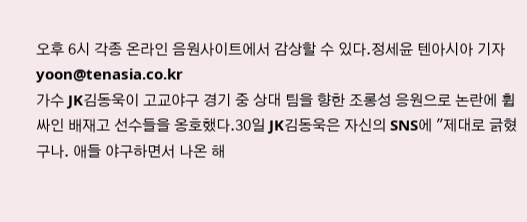오후 6시 각종 온라인 음원사이트에서 감상할 수 있다.정세윤 텐아시아 기자 yoon@tenasia.co.kr
가수 JK김동욱이 고교야구 경기 중 상대 팀을 향한 조롱성 응원으로 논란에 휩싸인 배재고 선수들을 옹호했다.30일 JK김동욱은 자신의 SNS에 "제대로 긁혔구나. 애들 야구하면서 나온 해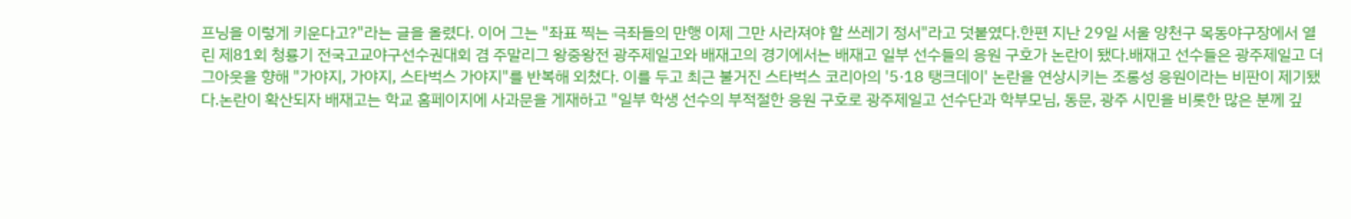프닝을 이렇게 키운다고?"라는 글을 올렸다. 이어 그는 "좌표 찍는 극좌들의 만행 이제 그만 사라져야 할 쓰레기 정서"라고 덧붙였다.한편 지난 29일 서울 양천구 목동야구장에서 열린 제81회 청룡기 전국고교야구선수권대회 겸 주말리그 왕중왕전 광주제일고와 배재고의 경기에서는 배재고 일부 선수들의 응원 구호가 논란이 됐다.배재고 선수들은 광주제일고 더그아웃을 향해 "가야지, 가야지, 스타벅스 가야지"를 반복해 외쳤다. 이를 두고 최근 불거진 스타벅스 코리아의 '5·18 탱크데이' 논란을 연상시키는 조롱성 응원이라는 비판이 제기됐다.논란이 확산되자 배재고는 학교 홈페이지에 사과문을 게재하고 "일부 학생 선수의 부적절한 응원 구호로 광주제일고 선수단과 학부모님, 동문, 광주 시민을 비롯한 많은 분께 깊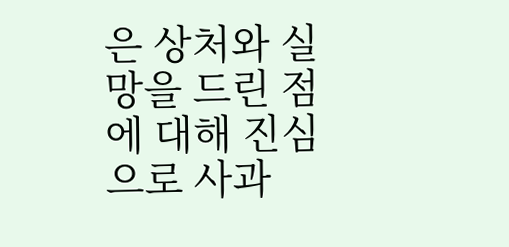은 상처와 실망을 드린 점에 대해 진심으로 사과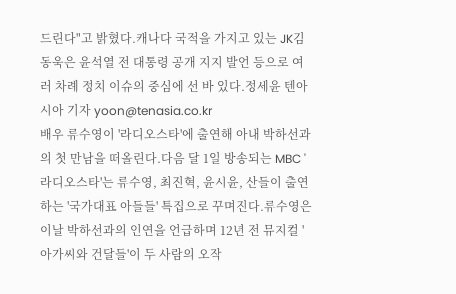드린다"고 밝혔다.캐나다 국적을 가지고 있는 JK김동욱은 윤석열 전 대통령 공개 지지 발언 등으로 여러 차례 정치 이슈의 중심에 선 바 있다.정세윤 텐아시아 기자 yoon@tenasia.co.kr
배우 류수영이 '라디오스타'에 출연해 아내 박하선과의 첫 만남을 떠올린다.다음 달 1일 방송되는 MBC '라디오스타'는 류수영, 최진혁, 윤시윤, 산들이 출연하는 '국가대표 아들들' 특집으로 꾸며진다.류수영은 이날 박하선과의 인연을 언급하며 12년 전 뮤지컬 '아가씨와 건달들'이 두 사람의 오작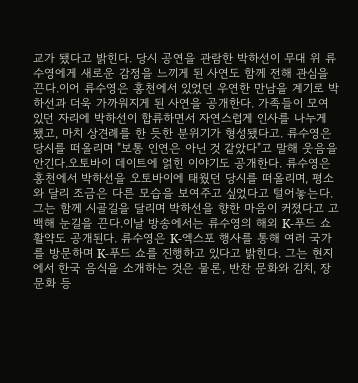교가 됐다고 밝힌다. 당시 공연을 관람한 박하선이 무대 위 류수영에게 새로운 감정을 느끼게 된 사연도 함께 전해 관심을 끈다.이어 류수영은 홍천에서 있었던 우연한 만남을 계기로 박하선과 더욱 가까워지게 된 사연을 공개한다. 가족들이 모여 있던 자리에 박하선이 합류하면서 자연스럽게 인사를 나누게 됐고, 마치 상견례를 한 듯한 분위기가 형성됐다고. 류수영은 당시를 떠올리며 "보통 인연은 아닌 것 같았다"고 말해 웃음을 안긴다.오토바이 데이트에 얽힌 이야기도 공개한다. 류수영은 홍천에서 박하선을 오토바이에 태웠던 당시를 떠올리며, 평소와 달리 조금은 다른 모습을 보여주고 싶었다고 털어놓는다. 그는 함께 시골길을 달리며 박하선을 향한 마음이 커졌다고 고백해 눈길을 끈다.이날 방송에서는 류수영의 해외 K-푸드 쇼 활약도 공개된다. 류수영은 K-엑스포 행사를 통해 여러 국가를 방문하며 K-푸드 쇼를 진행하고 있다고 밝힌다. 그는 현지에서 한국 음식을 소개하는 것은 물론, 반찬 문화와 김치, 장 문화 등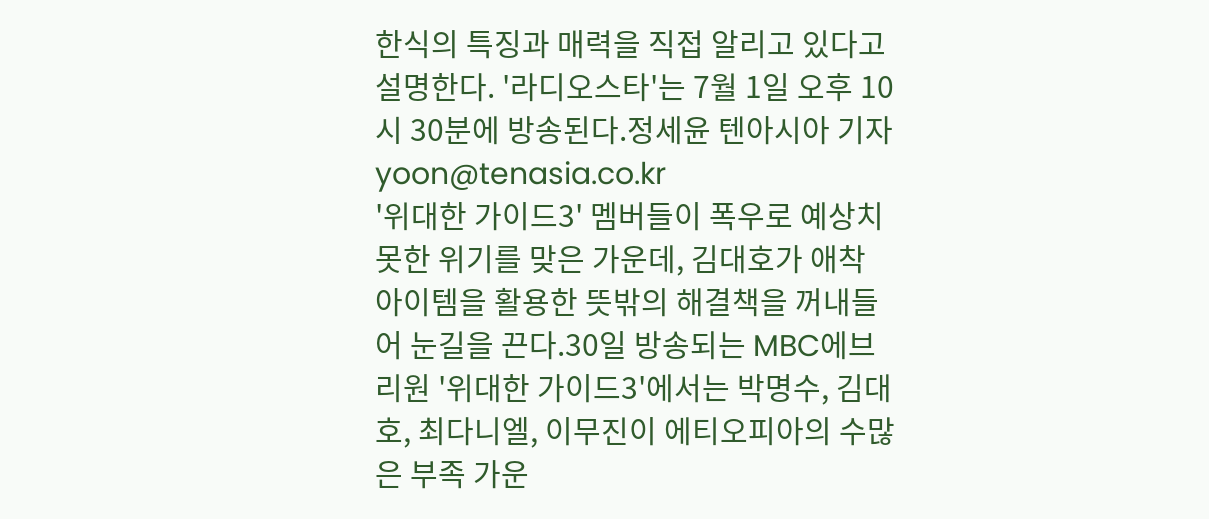한식의 특징과 매력을 직접 알리고 있다고 설명한다. '라디오스타'는 7월 1일 오후 10시 30분에 방송된다.정세윤 텐아시아 기자 yoon@tenasia.co.kr
'위대한 가이드3' 멤버들이 폭우로 예상치 못한 위기를 맞은 가운데, 김대호가 애착 아이템을 활용한 뜻밖의 해결책을 꺼내들어 눈길을 끈다.30일 방송되는 MBC에브리원 '위대한 가이드3'에서는 박명수, 김대호, 최다니엘, 이무진이 에티오피아의 수많은 부족 가운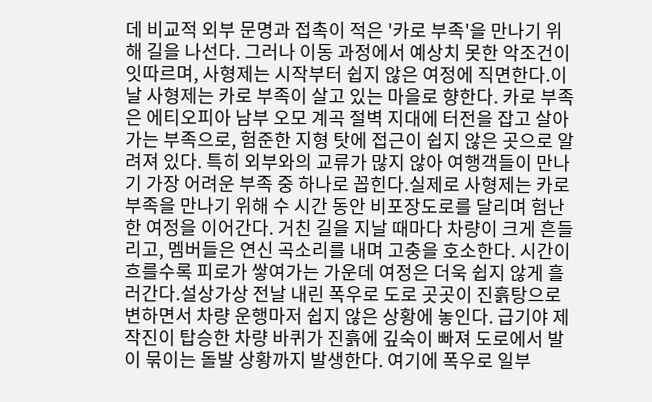데 비교적 외부 문명과 접촉이 적은 '카로 부족'을 만나기 위해 길을 나선다. 그러나 이동 과정에서 예상치 못한 악조건이 잇따르며, 사형제는 시작부터 쉽지 않은 여정에 직면한다.이날 사형제는 카로 부족이 살고 있는 마을로 향한다. 카로 부족은 에티오피아 남부 오모 계곡 절벽 지대에 터전을 잡고 살아가는 부족으로, 험준한 지형 탓에 접근이 쉽지 않은 곳으로 알려져 있다. 특히 외부와의 교류가 많지 않아 여행객들이 만나기 가장 어려운 부족 중 하나로 꼽힌다.실제로 사형제는 카로 부족을 만나기 위해 수 시간 동안 비포장도로를 달리며 험난한 여정을 이어간다. 거친 길을 지날 때마다 차량이 크게 흔들리고, 멤버들은 연신 곡소리를 내며 고충을 호소한다. 시간이 흐를수록 피로가 쌓여가는 가운데 여정은 더욱 쉽지 않게 흘러간다.설상가상 전날 내린 폭우로 도로 곳곳이 진흙탕으로 변하면서 차량 운행마저 쉽지 않은 상황에 놓인다. 급기야 제작진이 탑승한 차량 바퀴가 진흙에 깊숙이 빠져 도로에서 발이 묶이는 돌발 상황까지 발생한다. 여기에 폭우로 일부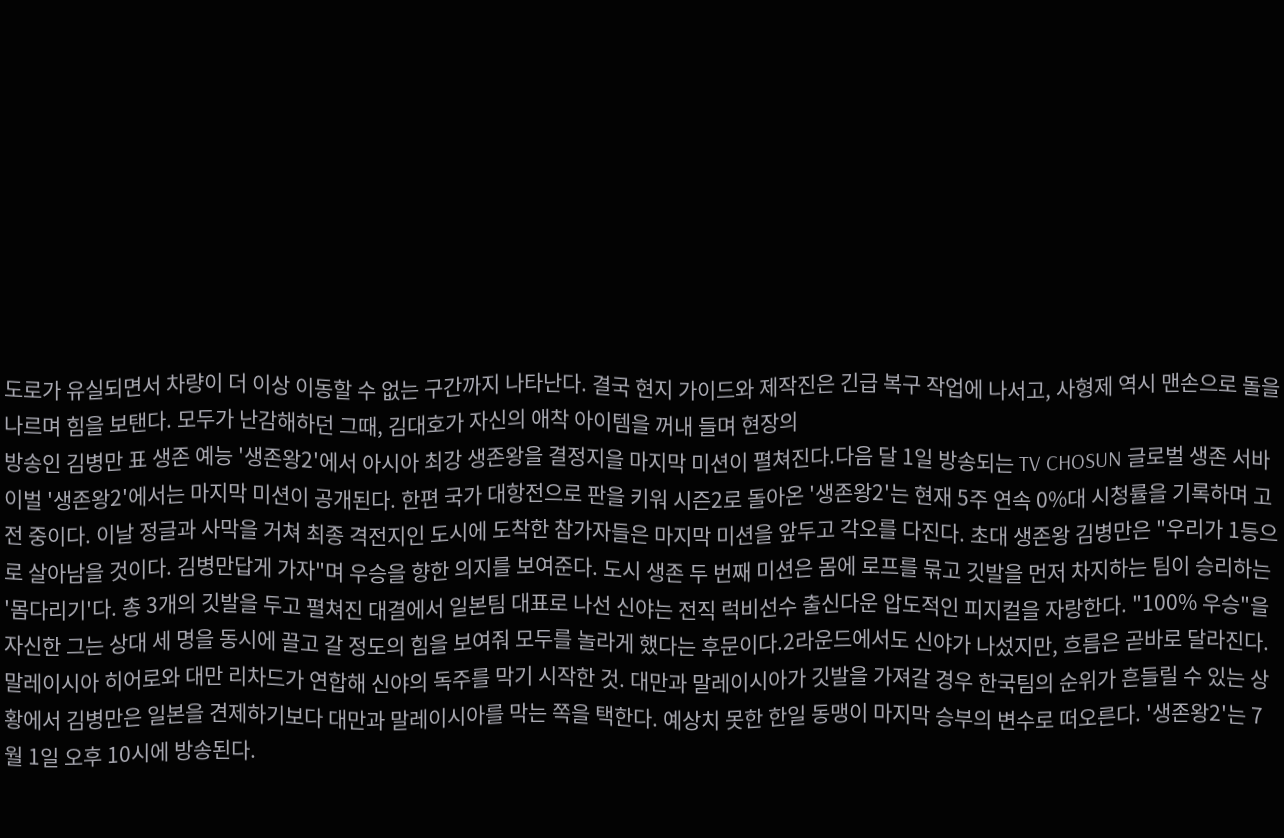도로가 유실되면서 차량이 더 이상 이동할 수 없는 구간까지 나타난다. 결국 현지 가이드와 제작진은 긴급 복구 작업에 나서고, 사형제 역시 맨손으로 돌을 나르며 힘을 보탠다. 모두가 난감해하던 그때, 김대호가 자신의 애착 아이템을 꺼내 들며 현장의
방송인 김병만 표 생존 예능 '생존왕2'에서 아시아 최강 생존왕을 결정지을 마지막 미션이 펼쳐진다.다음 달 1일 방송되는 TV CHOSUN 글로벌 생존 서바이벌 '생존왕2'에서는 마지막 미션이 공개된다. 한편 국가 대항전으로 판을 키워 시즌2로 돌아온 '생존왕2'는 현재 5주 연속 0%대 시청률을 기록하며 고전 중이다. 이날 정글과 사막을 거쳐 최종 격전지인 도시에 도착한 참가자들은 마지막 미션을 앞두고 각오를 다진다. 초대 생존왕 김병만은 "우리가 1등으로 살아남을 것이다. 김병만답게 가자"며 우승을 향한 의지를 보여준다. 도시 생존 두 번째 미션은 몸에 로프를 묶고 깃발을 먼저 차지하는 팀이 승리하는 '몸다리기'다. 총 3개의 깃발을 두고 펼쳐진 대결에서 일본팀 대표로 나선 신야는 전직 럭비선수 출신다운 압도적인 피지컬을 자랑한다. "100% 우승"을 자신한 그는 상대 세 명을 동시에 끌고 갈 정도의 힘을 보여줘 모두를 놀라게 했다는 후문이다.2라운드에서도 신야가 나섰지만, 흐름은 곧바로 달라진다. 말레이시아 히어로와 대만 리차드가 연합해 신야의 독주를 막기 시작한 것. 대만과 말레이시아가 깃발을 가져갈 경우 한국팀의 순위가 흔들릴 수 있는 상황에서 김병만은 일본을 견제하기보다 대만과 말레이시아를 막는 쪽을 택한다. 예상치 못한 한일 동맹이 마지막 승부의 변수로 떠오른다. '생존왕2'는 7월 1일 오후 10시에 방송된다.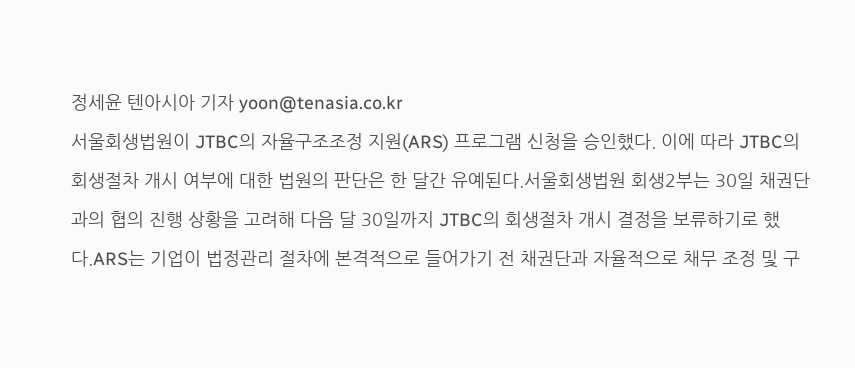정세윤 텐아시아 기자 yoon@tenasia.co.kr
서울회생법원이 JTBC의 자율구조조정 지원(ARS) 프로그램 신청을 승인했다. 이에 따라 JTBC의 회생절차 개시 여부에 대한 법원의 판단은 한 달간 유예된다.서울회생법원 회생2부는 30일 채권단과의 협의 진행 상황을 고려해 다음 달 30일까지 JTBC의 회생절차 개시 결정을 보류하기로 했다.ARS는 기업이 법정관리 절차에 본격적으로 들어가기 전 채권단과 자율적으로 채무 조정 및 구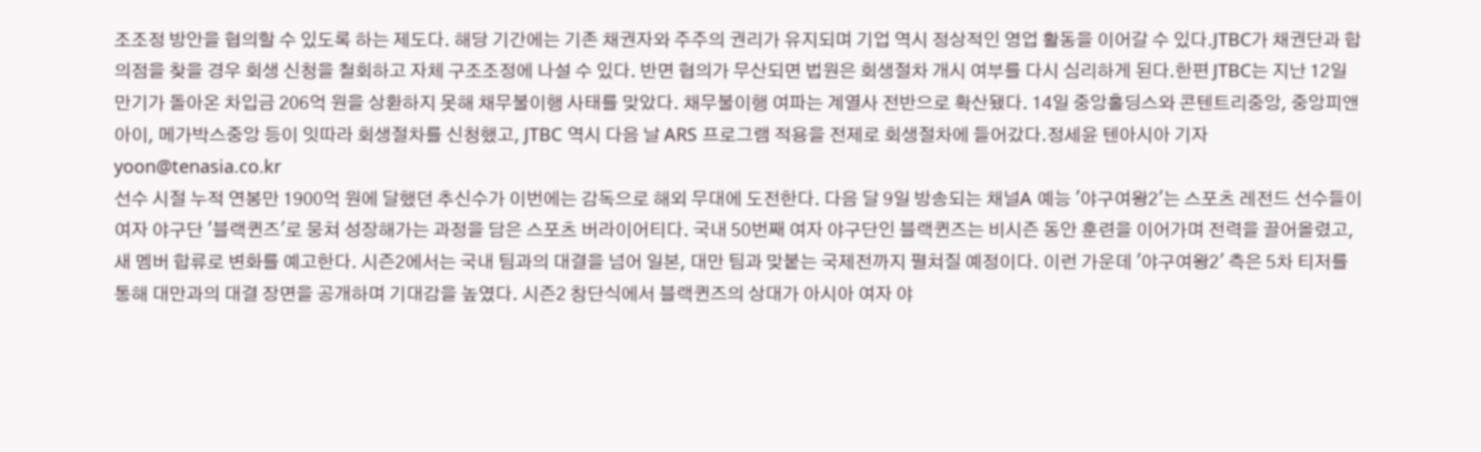조조정 방안을 협의할 수 있도록 하는 제도다. 해당 기간에는 기존 채권자와 주주의 권리가 유지되며 기업 역시 정상적인 영업 활동을 이어갈 수 있다.JTBC가 채권단과 합의점을 찾을 경우 회생 신청을 철회하고 자체 구조조정에 나설 수 있다. 반면 협의가 무산되면 법원은 회생절차 개시 여부를 다시 심리하게 된다.한편 JTBC는 지난 12일 만기가 돌아온 차입금 206억 원을 상환하지 못해 채무불이행 사태를 맞았다. 채무불이행 여파는 계열사 전반으로 확산됐다. 14일 중앙홀딩스와 콘텐트리중앙, 중앙피앤아이, 메가박스중앙 등이 잇따라 회생절차를 신청했고, JTBC 역시 다음 날 ARS 프로그램 적용을 전제로 회생절차에 들어갔다.정세윤 텐아시아 기자 yoon@tenasia.co.kr
선수 시절 누적 연봉만 1900억 원에 달했던 추신수가 이번에는 감독으로 해외 무대에 도전한다. 다음 달 9일 방송되는 채널A 예능 '야구여왕2'는 스포츠 레전드 선수들이 여자 야구단 '블랙퀸즈'로 뭉쳐 성장해가는 과정을 담은 스포츠 버라이어티다. 국내 50번째 여자 야구단인 블랙퀸즈는 비시즌 동안 훈련을 이어가며 전력을 끌어올렸고, 새 멤버 합류로 변화를 예고한다. 시즌2에서는 국내 팀과의 대결을 넘어 일본, 대만 팀과 맞붙는 국제전까지 펼쳐질 예정이다. 이런 가운데 '야구여왕2' 측은 5차 티저를 통해 대만과의 대결 장면을 공개하며 기대감을 높였다. 시즌2 창단식에서 블랙퀸즈의 상대가 아시아 여자 야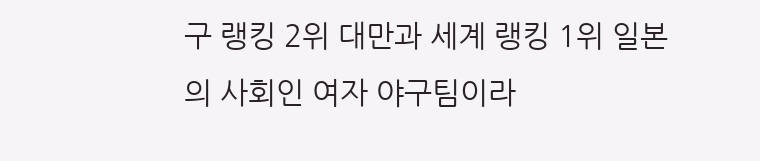구 랭킹 2위 대만과 세계 랭킹 1위 일본의 사회인 여자 야구팀이라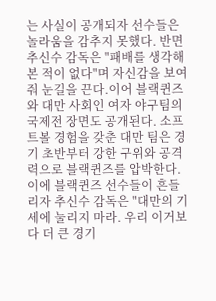는 사실이 공개되자 선수들은 놀라움을 감추지 못했다. 반면 추신수 감독은 "패배를 생각해본 적이 없다"며 자신감을 보여줘 눈길을 끈다.이어 블랙퀸즈와 대만 사회인 여자 야구팀의 국제전 장면도 공개된다. 소프트볼 경험을 갖춘 대만 팀은 경기 초반부터 강한 구위와 공격력으로 블랙퀸즈를 압박한다. 이에 블랙퀸즈 선수들이 흔들리자 추신수 감독은 "대만의 기세에 눌리지 마라. 우리 이거보다 더 큰 경기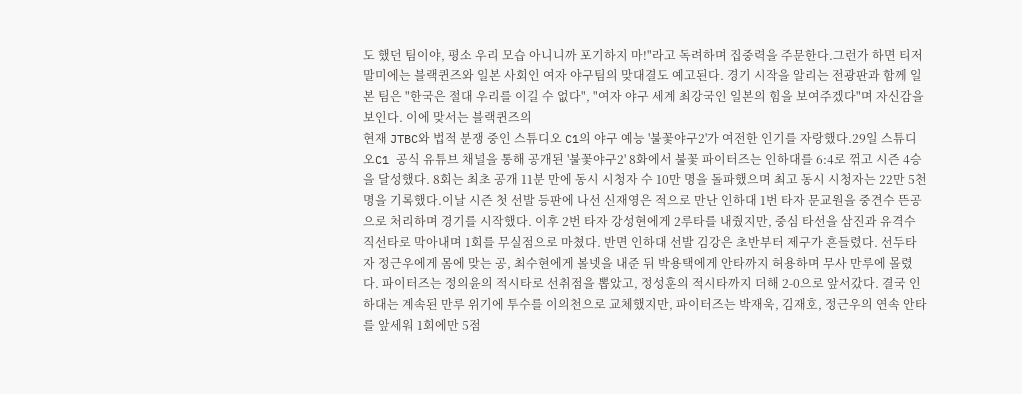도 했던 팀이야, 평소 우리 모습 아니니까 포기하지 마!"라고 독려하며 집중력을 주문한다.그런가 하면 티저 말미에는 블랙퀸즈와 일본 사회인 여자 야구팀의 맞대결도 예고된다. 경기 시작을 알리는 전광판과 함께 일본 팀은 "한국은 절대 우리를 이길 수 없다", "여자 야구 세계 최강국인 일본의 힘을 보여주겠다"며 자신감을 보인다. 이에 맞서는 블랙퀸즈의
현재 JTBC와 법적 분쟁 중인 스튜디오 C1의 야구 예능 '불꽃야구2'가 여전한 인기를 자랑했다.29일 스튜디오C1 공식 유튜브 채널을 통해 공개된 '불꽃야구2' 8화에서 불꽃 파이터즈는 인하대를 6:4로 꺾고 시즌 4승을 달성했다. 8회는 최초 공개 11분 만에 동시 시청자 수 10만 명을 돌파했으며 최고 동시 시청자는 22만 5천 명을 기록했다.이날 시즌 첫 선발 등판에 나선 신재영은 적으로 만난 인하대 1번 타자 문교원을 중견수 뜬공으로 처리하며 경기를 시작했다. 이후 2번 타자 강성현에게 2루타를 내줬지만, 중심 타선을 삼진과 유격수 직선타로 막아내며 1회를 무실점으로 마쳤다. 반면 인하대 선발 김강은 초반부터 제구가 흔들렸다. 선두타자 정근우에게 몸에 맞는 공, 최수현에게 볼넷을 내준 뒤 박용택에게 안타까지 허용하며 무사 만루에 몰렸다. 파이터즈는 정의윤의 적시타로 선취점을 뽑았고, 정성훈의 적시타까지 더해 2-0으로 앞서갔다. 결국 인하대는 계속된 만루 위기에 투수를 이의천으로 교체했지만, 파이터즈는 박재욱, 김재호, 정근우의 연속 안타를 앞세워 1회에만 5점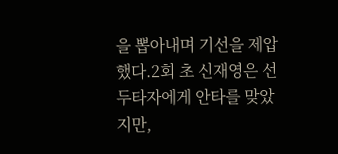을 뽑아내며 기선을 제압했다.2회 초 신재영은 선두타자에게 안타를 맞았지만,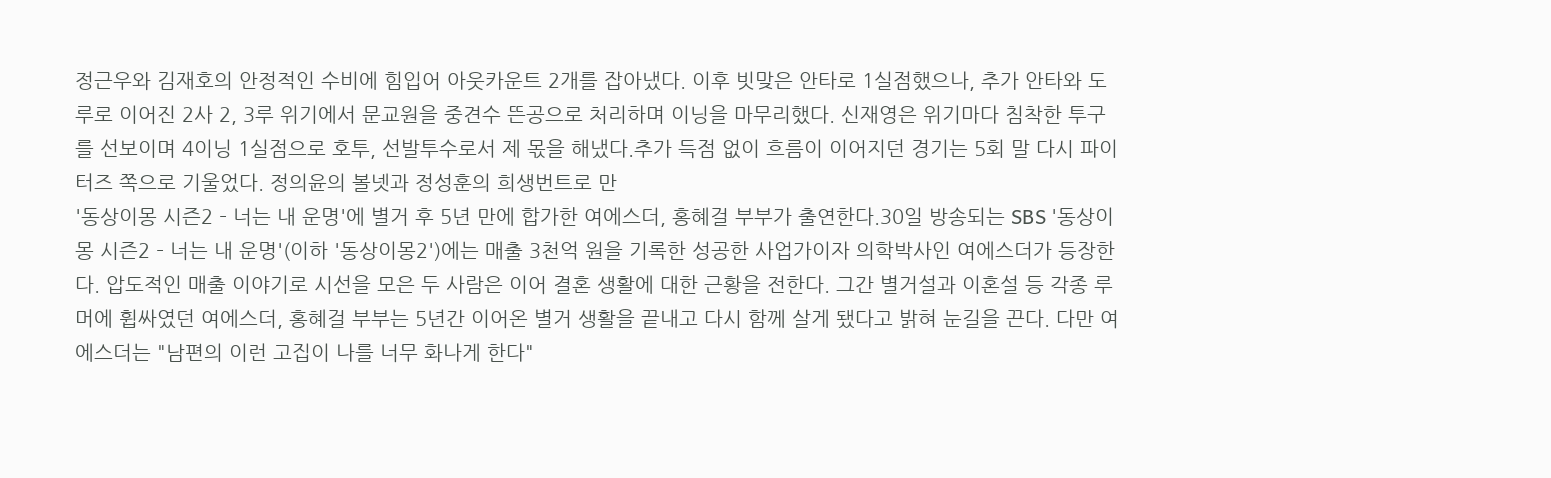정근우와 김재호의 안정적인 수비에 힘입어 아웃카운트 2개를 잡아냈다. 이후 빗맞은 안타로 1실점했으나, 추가 안타와 도루로 이어진 2사 2, 3루 위기에서 문교원을 중견수 뜬공으로 처리하며 이닝을 마무리했다. 신재영은 위기마다 침착한 투구를 선보이며 4이닝 1실점으로 호투, 선발투수로서 제 몫을 해냈다.추가 득점 없이 흐름이 이어지던 경기는 5회 말 다시 파이터즈 쪽으로 기울었다. 정의윤의 볼넷과 정성훈의 희생번트로 만
'동상이몽 시즌2 – 너는 내 운명'에 별거 후 5년 만에 합가한 여에스더, 홍혜걸 부부가 출연한다.30일 방송되는 SBS '동상이몽 시즌2 – 너는 내 운명'(이하 '동상이몽2')에는 매출 3천억 원을 기록한 성공한 사업가이자 의학박사인 여에스더가 등장한다. 압도적인 매출 이야기로 시선을 모은 두 사람은 이어 결혼 생활에 대한 근황을 전한다. 그간 별거설과 이혼설 등 각종 루머에 휩싸였던 여에스더, 홍혜걸 부부는 5년간 이어온 별거 생활을 끝내고 다시 함께 살게 됐다고 밝혀 눈길을 끈다. 다만 여에스더는 "남편의 이런 고집이 나를 너무 화나게 한다"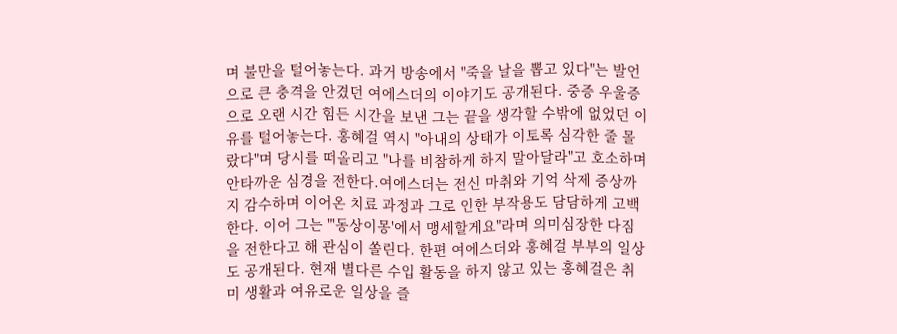며 불만을 털어놓는다. 과거 방송에서 "죽을 날을 뽑고 있다"는 발언으로 큰 충격을 안겼던 여에스더의 이야기도 공개된다. 중증 우울증으로 오랜 시간 힘든 시간을 보낸 그는 끝을 생각할 수밖에 없었던 이유를 털어놓는다. 홍혜걸 역시 "아내의 상태가 이토록 심각한 줄 몰랐다"며 당시를 떠올리고 "나를 비참하게 하지 말아달라"고 호소하며 안타까운 심경을 전한다.여에스더는 전신 마취와 기억 삭제 증상까지 감수하며 이어온 치료 과정과 그로 인한 부작용도 담담하게 고백한다. 이어 그는 "'동상이몽'에서 맹세할게요"라며 의미심장한 다짐을 전한다고 해 관심이 쏠린다. 한편 여에스더와 홍혜걸 부부의 일상도 공개된다. 현재 별다른 수입 활동을 하지 않고 있는 홍혜걸은 취미 생활과 여유로운 일상을 즐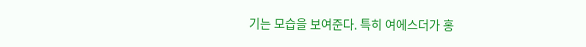기는 모습을 보여준다. 특히 여에스더가 홍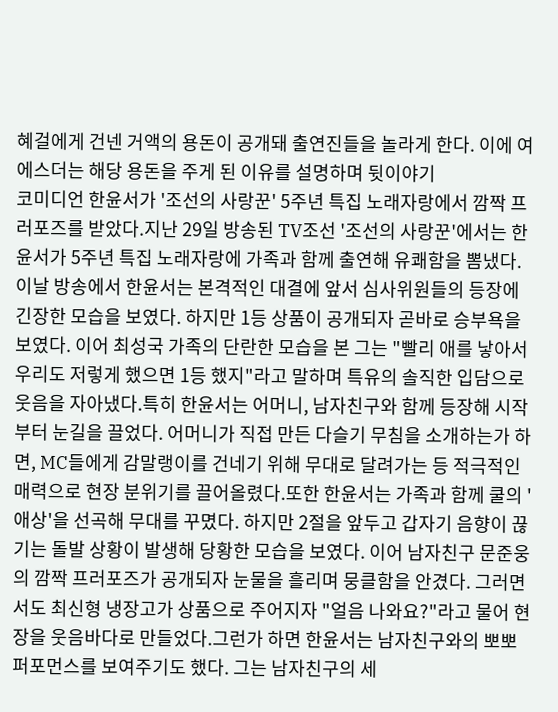혜걸에게 건넨 거액의 용돈이 공개돼 출연진들을 놀라게 한다. 이에 여에스더는 해당 용돈을 주게 된 이유를 설명하며 뒷이야기
코미디언 한윤서가 '조선의 사랑꾼' 5주년 특집 노래자랑에서 깜짝 프러포즈를 받았다.지난 29일 방송된 TV조선 '조선의 사랑꾼'에서는 한윤서가 5주년 특집 노래자랑에 가족과 함께 출연해 유쾌함을 뽐냈다. 이날 방송에서 한윤서는 본격적인 대결에 앞서 심사위원들의 등장에 긴장한 모습을 보였다. 하지만 1등 상품이 공개되자 곧바로 승부욕을 보였다. 이어 최성국 가족의 단란한 모습을 본 그는 "빨리 애를 낳아서 우리도 저렇게 했으면 1등 했지"라고 말하며 특유의 솔직한 입담으로 웃음을 자아냈다.특히 한윤서는 어머니, 남자친구와 함께 등장해 시작부터 눈길을 끌었다. 어머니가 직접 만든 다슬기 무침을 소개하는가 하면, MC들에게 감말랭이를 건네기 위해 무대로 달려가는 등 적극적인 매력으로 현장 분위기를 끌어올렸다.또한 한윤서는 가족과 함께 쿨의 '애상'을 선곡해 무대를 꾸몄다. 하지만 2절을 앞두고 갑자기 음향이 끊기는 돌발 상황이 발생해 당황한 모습을 보였다. 이어 남자친구 문준웅의 깜짝 프러포즈가 공개되자 눈물을 흘리며 뭉클함을 안겼다. 그러면서도 최신형 냉장고가 상품으로 주어지자 "얼음 나와요?"라고 물어 현장을 웃음바다로 만들었다.그런가 하면 한윤서는 남자친구와의 뽀뽀 퍼포먼스를 보여주기도 했다. 그는 남자친구의 세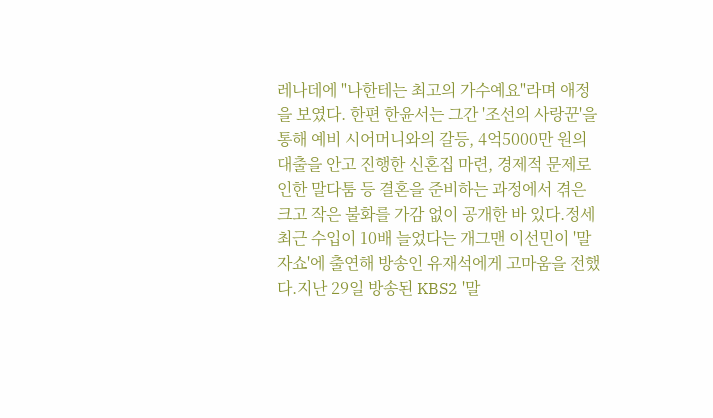레나데에 "나한테는 최고의 가수예요"라며 애정을 보였다. 한편 한윤서는 그간 '조선의 사랑꾼'을 통해 예비 시어머니와의 갈등, 4억5000만 원의 대출을 안고 진행한 신혼집 마련, 경제적 문제로 인한 말다툼 등 결혼을 준비하는 과정에서 겪은 크고 작은 불화를 가감 없이 공개한 바 있다.정세
최근 수입이 10배 늘었다는 개그맨 이선민이 '말자쇼'에 출연해 방송인 유재석에게 고마움을 전했다.지난 29일 방송된 KBS2 '말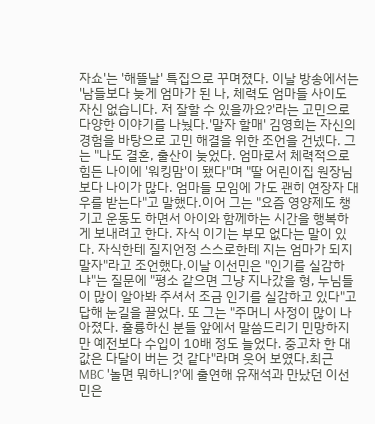자쇼'는 '해뜰날' 특집으로 꾸며졌다. 이날 방송에서는 '남들보다 늦게 엄마가 된 나, 체력도 엄마들 사이도 자신 없습니다. 저 잘할 수 있을까요?'라는 고민으로 다양한 이야기를 나눴다.'말자 할매' 김영희는 자신의 경험을 바탕으로 고민 해결을 위한 조언을 건넸다. 그는 "나도 결혼, 출산이 늦었다. 엄마로서 체력적으로 힘든 나이에 '워킹맘'이 됐다"며 "딸 어린이집 원장님보다 나이가 많다. 엄마들 모임에 가도 괜히 연장자 대우를 받는다"고 말했다.이어 그는 "요즘 영양제도 챙기고 운동도 하면서 아이와 함께하는 시간을 행복하게 보내려고 한다. 자식 이기는 부모 없다는 말이 있다. 자식한테 질지언정 스스로한테 지는 엄마가 되지 말자"라고 조언했다.이날 이선민은 "인기를 실감하냐"는 질문에 "평소 같으면 그냥 지나갔을 형, 누님들이 많이 알아봐 주셔서 조금 인기를 실감하고 있다"고 답해 눈길을 끌었다. 또 그는 "주머니 사정이 많이 나아졌다. 훌륭하신 분들 앞에서 말씀드리기 민망하지만 예전보다 수입이 10배 정도 늘었다. 중고차 한 대 값은 다달이 버는 것 같다"라며 웃어 보였다.최근 MBC '놀면 뭐하니?'에 출연해 유재석과 만났던 이선민은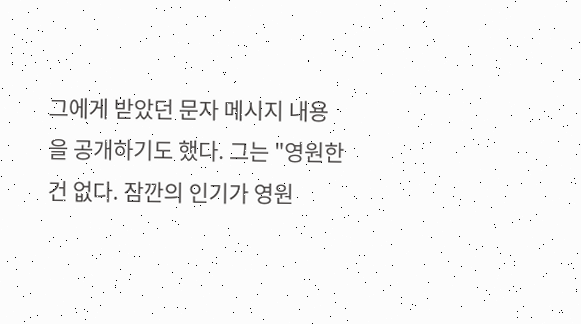그에게 받았던 문자 메시지 내용을 공개하기도 했다. 그는 "영원한 건 없다. 잠깐의 인기가 영원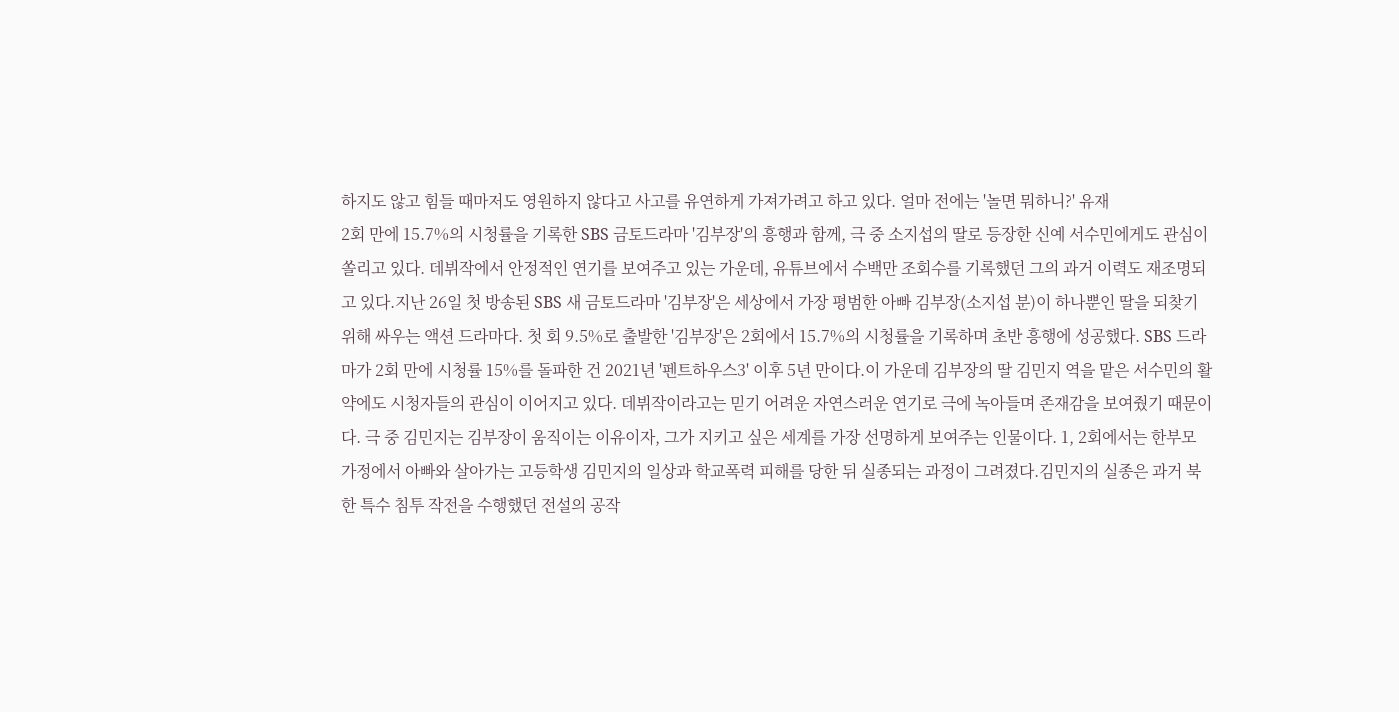하지도 않고 힘들 때마저도 영원하지 않다고 사고를 유연하게 가져가려고 하고 있다. 얼마 전에는 '놀면 뭐하니?' 유재
2회 만에 15.7%의 시청률을 기록한 SBS 금토드라마 '김부장'의 흥행과 함께, 극 중 소지섭의 딸로 등장한 신예 서수민에게도 관심이 쏠리고 있다. 데뷔작에서 안정적인 연기를 보여주고 있는 가운데, 유튜브에서 수백만 조회수를 기록했던 그의 과거 이력도 재조명되고 있다.지난 26일 첫 방송된 SBS 새 금토드라마 '김부장'은 세상에서 가장 평범한 아빠 김부장(소지섭 분)이 하나뿐인 딸을 되찾기 위해 싸우는 액션 드라마다. 첫 회 9.5%로 출발한 '김부장'은 2회에서 15.7%의 시청률을 기록하며 초반 흥행에 성공했다. SBS 드라마가 2회 만에 시청률 15%를 돌파한 건 2021년 '펜트하우스3' 이후 5년 만이다.이 가운데 김부장의 딸 김민지 역을 맡은 서수민의 활약에도 시청자들의 관심이 이어지고 있다. 데뷔작이라고는 믿기 어려운 자연스러운 연기로 극에 녹아들며 존재감을 보여줬기 때문이다. 극 중 김민지는 김부장이 움직이는 이유이자, 그가 지키고 싶은 세계를 가장 선명하게 보여주는 인물이다. 1, 2회에서는 한부모 가정에서 아빠와 살아가는 고등학생 김민지의 일상과 학교폭력 피해를 당한 뒤 실종되는 과정이 그려졌다.김민지의 실종은 과거 북한 특수 침투 작전을 수행했던 전설의 공작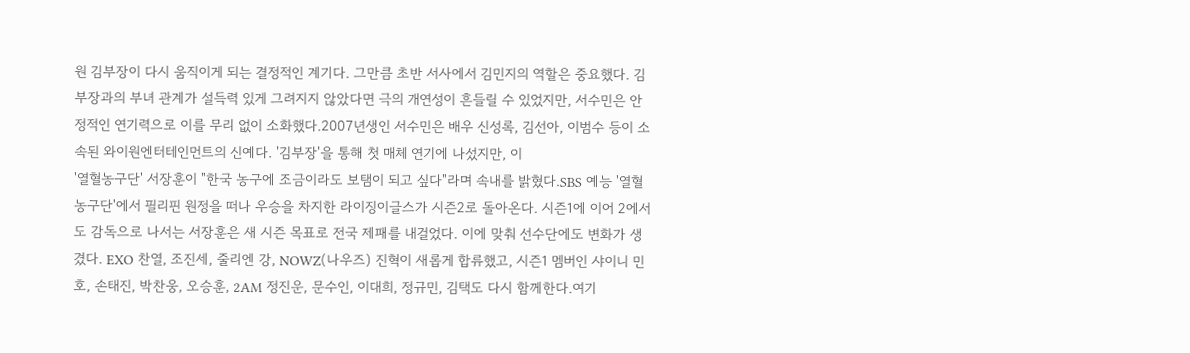원 김부장이 다시 움직이게 되는 결정적인 계기다. 그만큼 초반 서사에서 김민지의 역할은 중요했다. 김부장과의 부녀 관계가 설득력 있게 그려지지 않았다면 극의 개연성이 흔들릴 수 있었지만, 서수민은 안정적인 연기력으로 이를 무리 없이 소화했다.2007년생인 서수민은 배우 신성록, 김선아, 이범수 등이 소속된 와이원엔터테인먼트의 신예다. '김부장'을 통해 첫 매체 연기에 나섰지만, 이
'열혈농구단' 서장훈이 "한국 농구에 조금이라도 보탬이 되고 싶다"라며 속내를 밝혔다.SBS 예능 '열혈농구단'에서 필리핀 원정을 떠나 우승을 차지한 라이징이글스가 시즌2로 돌아온다. 시즌1에 이어 2에서도 감독으로 나서는 서장훈은 새 시즌 목표로 전국 제패를 내걸었다. 이에 맞춰 선수단에도 변화가 생겼다. EXO 찬열, 조진세, 줄리엔 강, NOWZ(나우즈) 진혁이 새롭게 합류했고, 시즌1 멤버인 샤이니 민호, 손태진, 박찬웅, 오승훈, 2AM 정진운, 문수인, 이대희, 정규민, 김택도 다시 함께한다.여기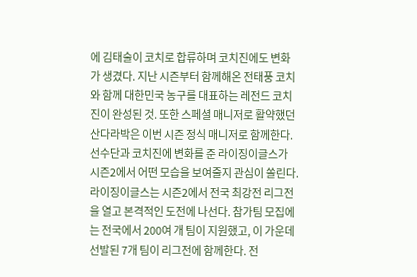에 김태술이 코치로 합류하며 코치진에도 변화가 생겼다. 지난 시즌부터 함께해온 전태풍 코치와 함께 대한민국 농구를 대표하는 레전드 코치진이 완성된 것. 또한 스페셜 매니저로 활약했던 산다라박은 이번 시즌 정식 매니저로 함께한다. 선수단과 코치진에 변화를 준 라이징이글스가 시즌2에서 어떤 모습을 보여줄지 관심이 쏠린다.라이징이글스는 시즌2에서 전국 최강전 리그전을 열고 본격적인 도전에 나선다. 참가팀 모집에는 전국에서 200여 개 팀이 지원했고, 이 가운데 선발된 7개 팀이 리그전에 함께한다. 전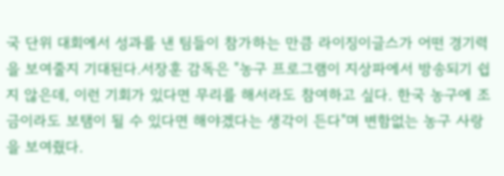국 단위 대회에서 성과를 낸 팀들이 참가하는 만큼 라이징이글스가 어떤 경기력을 보여줄지 기대된다.서장훈 감독은 "농구 프로그램이 지상파에서 방송되기 쉽지 않은데, 이런 기회가 있다면 무리를 해서라도 참여하고 싶다. 한국 농구에 조금이라도 보탬이 될 수 있다면 해야겠다는 생각이 든다"며 변함없는 농구 사랑을 보여줬다.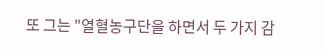또 그는 "열혈농구단을 하면서 두 가지 감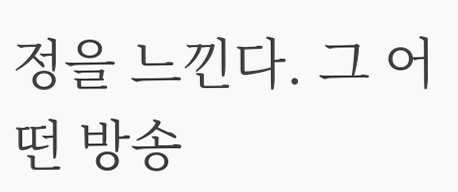정을 느낀다. 그 어떤 방송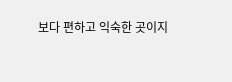보다 편하고 익숙한 곳이지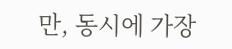만, 동시에 가장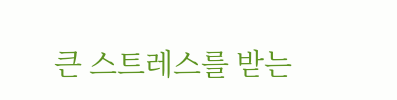큰 스트레스를 받는